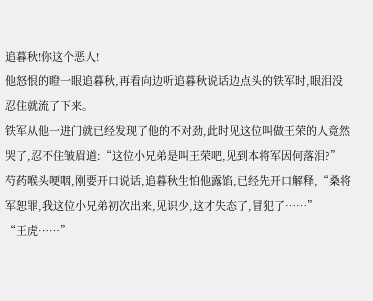追暮秋!你这个恶人!
他怒恨的瞪一眼追暮秋,再看向边听追暮秋说话边点头的铁军时,眼泪没忍住就流了下来。
铁军从他一进门就已经发现了他的不对劲,此时见这位叫做王荣的人竟然哭了,忍不住皱眉道:“这位小兄弟是叫王荣吧,见到本将军因何落泪?”
芍药喉头哽咽,刚要开口说话,追暮秋生怕他露馅,已经先开口解释,“桑将军恕罪,我这位小兄弟初次出来,见识少,这才失态了,冒犯了……”
“王虎……”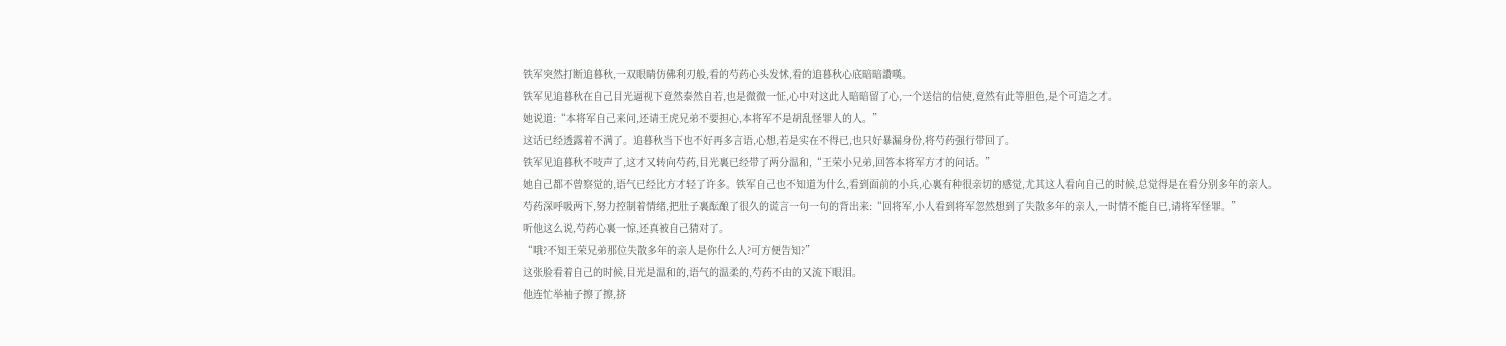铁军突然打断追暮秋,一双眼睛仿佛利刃般,看的芍药心头发怵,看的追暮秋心底暗暗讚嘆。
铁军见追暮秋在自己目光逼视下竟然泰然自若,也是微微一怔,心中对这此人暗暗留了心,一个送信的信使,竟然有此等胆色,是个可造之才。
她说道:“本将军自己来问,还请王虎兄弟不要担心,本将军不是胡乱怪罪人的人。”
这话已经透露着不满了。追暮秋当下也不好再多言语,心想,若是实在不得已,也只好暴漏身份,将芍药强行带回了。
铁军见追暮秋不吱声了,这才又转向芍药,目光裏已经带了两分温和,“王荣小兄弟,回答本将军方才的问话。”
她自己都不曾察觉的,语气已经比方才轻了许多。铁军自己也不知道为什么,看到面前的小兵,心裏有种很亲切的感觉,尤其这人看向自己的时候,总觉得是在看分别多年的亲人。
芍药深呼吸两下,努力控制着情绪,把肚子裏酝酿了很久的谎言一句一句的背出来:“回将军,小人看到将军忽然想到了失散多年的亲人,一时情不能自已,请将军怪罪。”
听他这么说,芍药心裏一惊,还真被自己猜对了。
“哦?不知王荣兄弟那位失散多年的亲人是你什么人?可方便告知?”
这张脸看着自己的时候,目光是温和的,语气的温柔的,芍药不由的又流下眼泪。
他连忙举袖子擦了擦,挤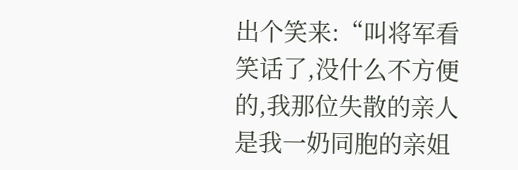出个笑来:“叫将军看笑话了,没什么不方便的,我那位失散的亲人是我一奶同胞的亲姐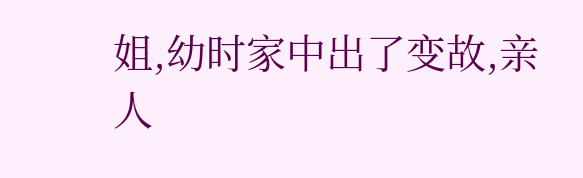姐,幼时家中出了变故,亲人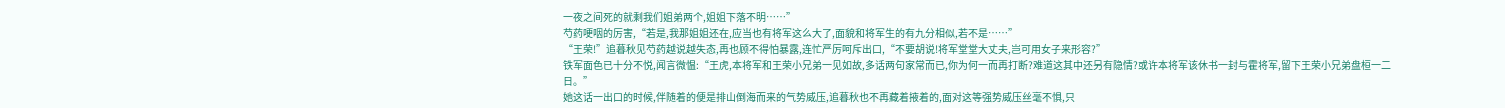一夜之间死的就剩我们姐弟两个,姐姐下落不明……”
芍药哽咽的厉害,“若是,我那姐姐还在,应当也有将军这么大了,面貌和将军生的有九分相似,若不是……”
“王荣!”追暮秋见芍药越说越失态,再也顾不得怕暴露,连忙严厉呵斥出口,“不要胡说!将军堂堂大丈夫,岂可用女子来形容?”
铁军面色已十分不悦,闻言微愠:“王虎,本将军和王荣小兄弟一见如故,多话两句家常而已,你为何一而再打断?难道这其中还另有隐情?或许本将军该休书一封与霍将军,留下王荣小兄弟盘桓一二日。”
她这话一出口的时候,伴随着的便是排山倒海而来的气势威压,追暮秋也不再藏着掖着的,面对这等强势威压丝毫不惧,只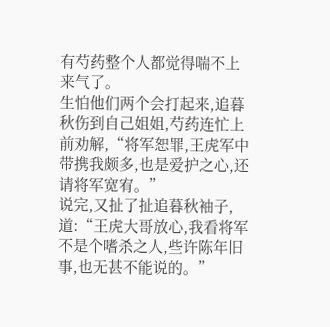有芍药整个人都觉得喘不上来气了。
生怕他们两个会打起来,追暮秋伤到自己姐姐,芍药连忙上前劝解,“将军恕罪,王虎军中带携我颇多,也是爱护之心,还请将军宽宥。”
说完,又扯了扯追暮秋袖子,道:“王虎大哥放心,我看将军不是个嗜杀之人,些许陈年旧事,也无甚不能说的。”